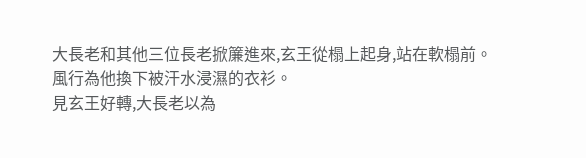大長老和其他三位長老掀簾進來,玄王從榻上起身,站在軟榻前。
風行為他換下被汗水浸濕的衣衫。
見玄王好轉,大長老以為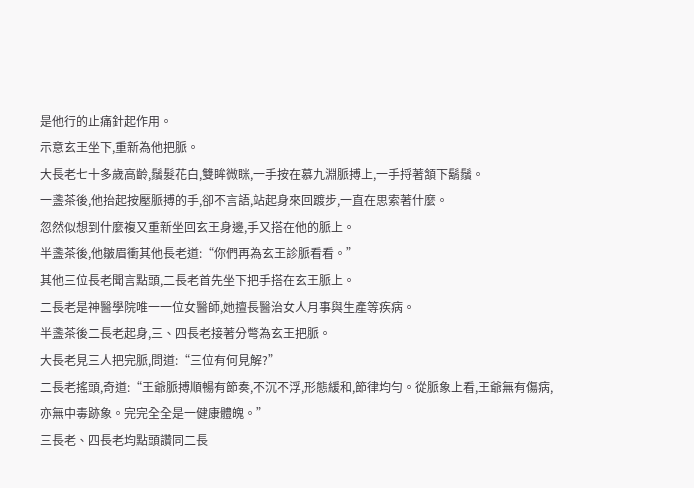是他行的止痛針起作用。
示意玄王坐下,重新為他把脈。
大長老七十多歲高齡,鬚髮花白,雙眸微眯,一手按在慕九淵脈搏上,一手捋著頷下鬍鬚。
一盞茶後,他抬起按壓脈搏的手,卻不言語,站起身來回踱步,一直在思索著什麼。
忽然似想到什麼複又重新坐回玄王身邊,手又搭在他的脈上。
半盞茶後,他皺眉衝其他長老道:“你們再為玄王診脈看看。”
其他三位長老聞言點頭,二長老首先坐下把手搭在玄王脈上。
二長老是神醫學院唯一一位女醫師,她擅長醫治女人月事與生產等疾病。
半盞茶後二長老起身,三、四長老接著分彆為玄王把脈。
大長老見三人把完脈,問道:“三位有何見解?”
二長老搖頭,奇道:“王爺脈搏順暢有節奏,不沉不浮,形態緩和,節律均勻。從脈象上看,王爺無有傷病,亦無中毒跡象。完完全全是一健康體魄。”
三長老、四長老均點頭讚同二長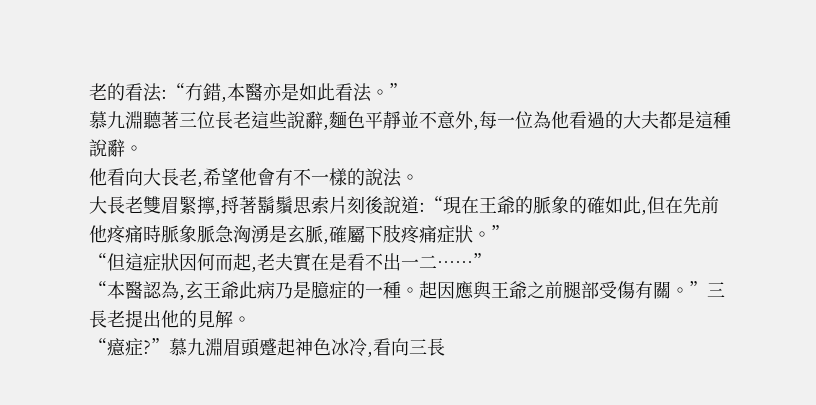老的看法:“冇錯,本醫亦是如此看法。”
慕九淵聽著三位長老這些說辭,麵色平靜並不意外,每一位為他看過的大夫都是這種說辭。
他看向大長老,希望他會有不一樣的說法。
大長老雙眉緊擰,捋著鬍鬚思索片刻後說道:“現在王爺的脈象的確如此,但在先前他疼痛時脈象脈急洶湧是玄脈,確屬下肢疼痛症狀。”
“但這症狀因何而起,老夫實在是看不出一二……”
“本醫認為,玄王爺此病乃是臆症的一種。起因應與王爺之前腿部受傷有關。”三長老提出他的見解。
“癔症?”慕九淵眉頭蹙起神色冰冷,看向三長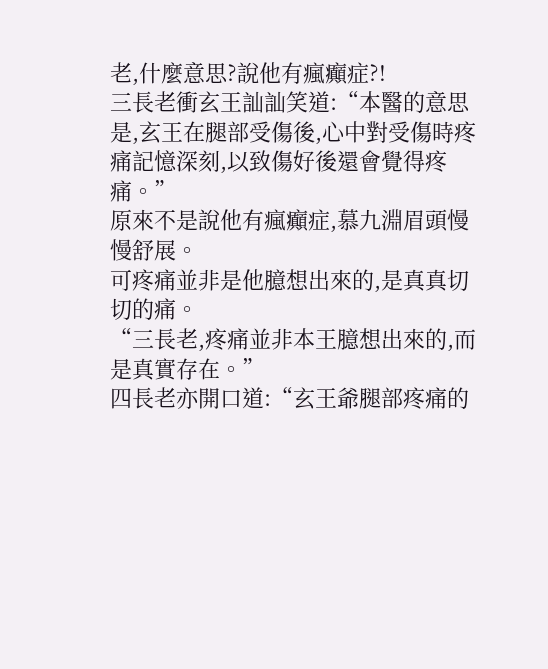老,什麼意思?說他有瘋癲症?!
三長老衝玄王訕訕笑道:“本醫的意思是,玄王在腿部受傷後,心中對受傷時疼痛記憶深刻,以致傷好後還會覺得疼痛。”
原來不是說他有瘋癲症,慕九淵眉頭慢慢舒展。
可疼痛並非是他臆想出來的,是真真切切的痛。
“三長老,疼痛並非本王臆想出來的,而是真實存在。”
四長老亦開口道:“玄王爺腿部疼痛的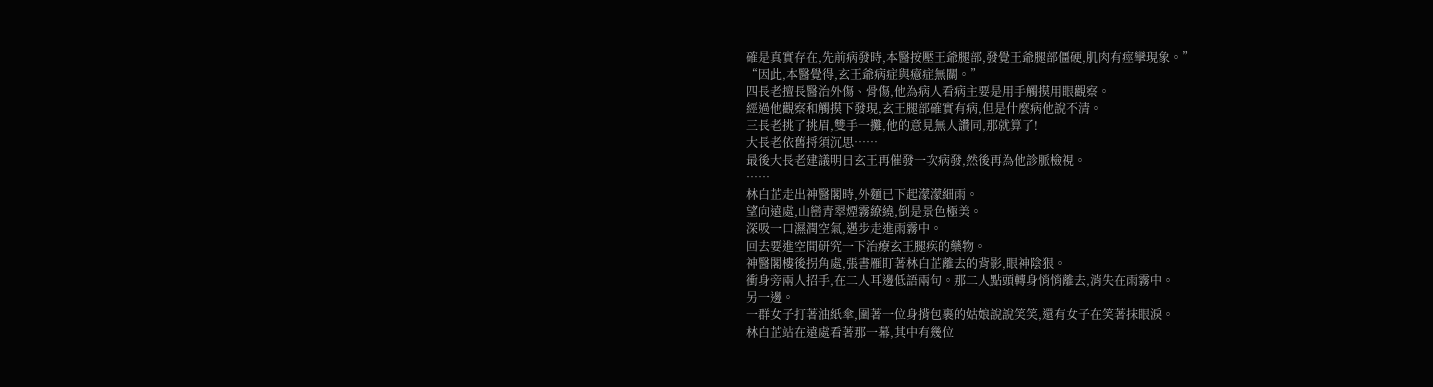確是真實存在,先前病發時,本醫按壓王爺腿部,發覺王爺腿部僵硬,肌肉有痙攣現象。”
“因此,本醫覺得,玄王爺病症與癔症無關。”
四長老擅長醫治外傷、骨傷,他為病人看病主要是用手觸摸用眼觀察。
經過他觀察和觸摸下發現,玄王腿部確實有病,但是什麼病他說不清。
三長老挑了挑眉,雙手一攤,他的意見無人讚同,那就算了!
大長老依舊捋須沉思……
最後大長老建議明日玄王再催發一次病發,然後再為他診脈檢視。
……
林白芷走出神醫閣時,外麵已下起濛濛細雨。
望向遠處,山巒青翠煙霧繚繞,倒是景色極美。
深吸一口濕潤空氣,邁步走進雨霧中。
回去要進空間研究一下治療玄王腿疾的藥物。
神醫閣樓後拐角處,張書雁盯著林白芷離去的背影,眼神陰狠。
衝身旁兩人招手,在二人耳邊低語兩句。那二人點頭轉身悄悄離去,消失在雨霧中。
另一邊。
一群女子打著油紙傘,圍著一位身揹包裹的姑娘說說笑笑,還有女子在笑著抹眼淚。
林白芷站在遠處看著那一幕,其中有幾位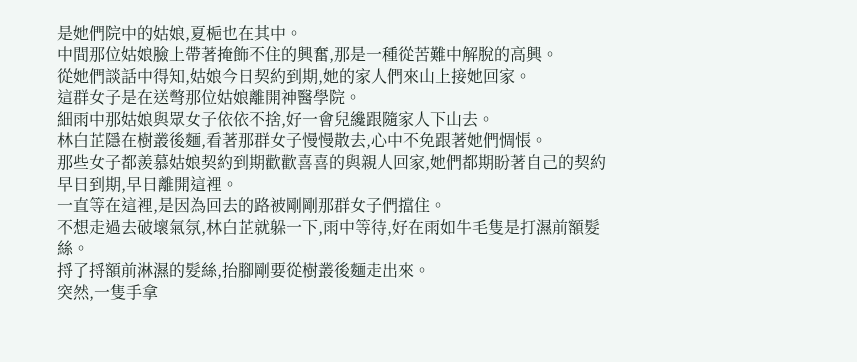是她們院中的姑娘,夏梔也在其中。
中間那位姑娘臉上帶著掩飾不住的興奮,那是一種從苦難中解脫的高興。
從她們談話中得知,姑娘今日契約到期,她的家人們來山上接她回家。
這群女子是在送彆那位姑娘離開神醫學院。
細雨中那姑娘與眾女子依依不捨,好一會兒纔跟隨家人下山去。
林白芷隱在樹叢後麵,看著那群女子慢慢散去,心中不免跟著她們惆悵。
那些女子都羨慕姑娘契約到期歡歡喜喜的與親人回家,她們都期盼著自己的契約早日到期,早日離開這裡。
一直等在這裡,是因為回去的路被剛剛那群女子們擋住。
不想走過去破壞氣氛,林白芷就躲一下,雨中等待,好在雨如牛毛隻是打濕前額髮絲。
捋了捋額前淋濕的髮絲,抬腳剛要從樹叢後麵走出來。
突然,一隻手拿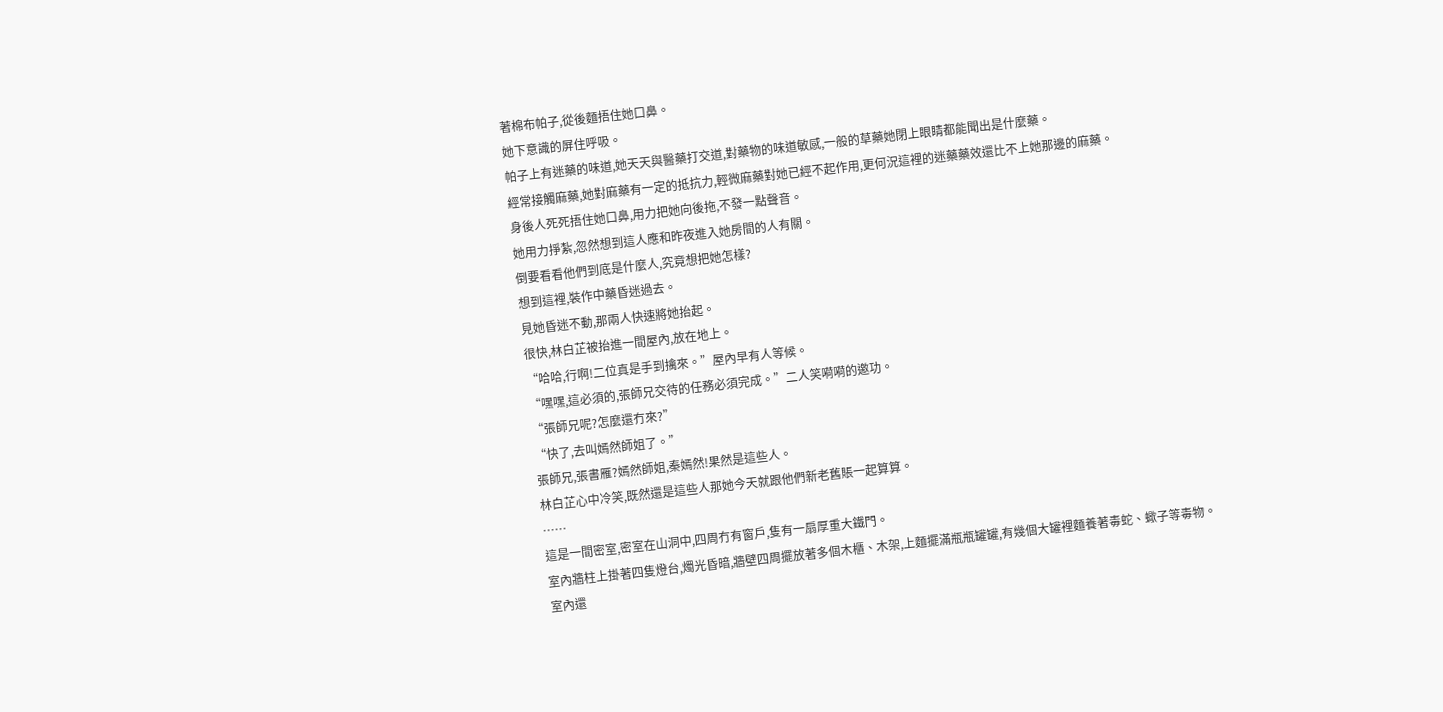著棉布帕子,從後麵捂住她口鼻。
她下意識的屏住呼吸。
帕子上有迷藥的味道,她天天與醫藥打交道,對藥物的味道敏感,一般的草藥她閉上眼睛都能聞出是什麼藥。
經常接觸麻藥,她對麻藥有一定的抵抗力,輕微麻藥對她已經不起作用,更何況這裡的迷藥藥效還比不上她那邊的麻藥。
身後人死死捂住她口鼻,用力把她向後拖,不發一點聲音。
她用力掙紮,忽然想到這人應和昨夜進入她房間的人有關。
倒要看看他們到底是什麼人,究竟想把她怎樣?
想到這裡,裝作中藥昏迷過去。
見她昏迷不動,那兩人快速將她抬起。
很快,林白芷被抬進一間屋內,放在地上。
“哈哈,行啊!二位真是手到擒來。”屋內早有人等候。
“嘿嘿,這必須的,張師兄交待的任務必須完成。”二人笑嗬嗬的邀功。
“張師兄呢?怎麼還冇來?”
“快了,去叫嫣然師姐了。”
張師兄,張書雁?嫣然師姐,秦嫣然!果然是這些人。
林白芷心中冷笑,既然還是這些人那她今天就跟他們新老舊賬一起算算。
……
這是一間密室,密室在山洞中,四周冇有窗戶,隻有一扇厚重大鐵門。
室內牆柱上掛著四隻燈台,燭光昏暗,牆壁四周擺放著多個木櫃、木架,上麵擺滿瓶瓶罐罐,有幾個大罐裡麵養著毒蛇、蠍子等毒物。
室內還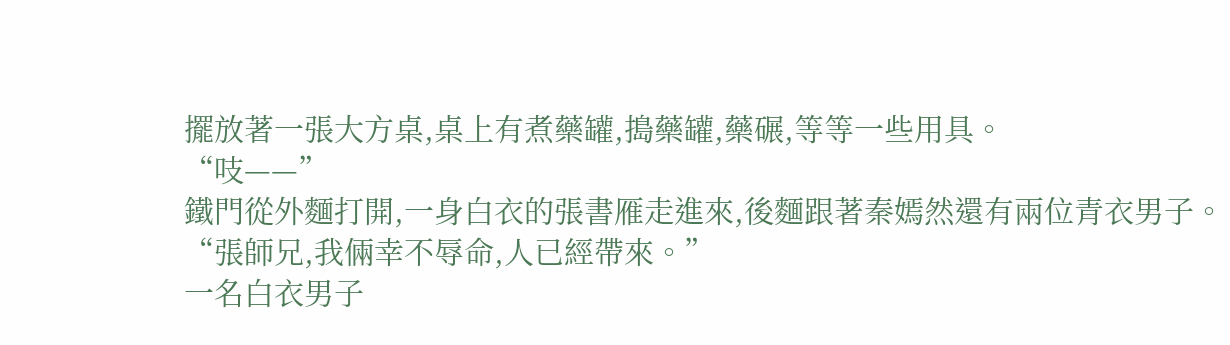擺放著一張大方桌,桌上有煮藥罐,搗藥罐,藥碾,等等一些用具。
“吱——”
鐵門從外麵打開,一身白衣的張書雁走進來,後麵跟著秦嫣然還有兩位青衣男子。
“張師兄,我倆幸不辱命,人已經帶來。”
一名白衣男子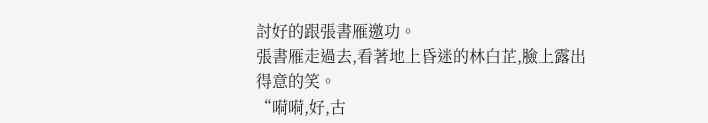討好的跟張書雁邀功。
張書雁走過去,看著地上昏迷的林白芷,臉上露出得意的笑。
“嗬嗬,好,古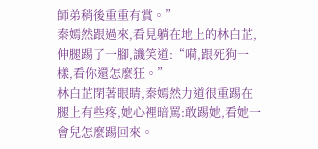師弟稍後重重有賞。”
秦嫣然跟過來,看見躺在地上的林白芷,伸腿踢了一腳,譏笑道:“嗬,跟死狗一樣,看你還怎麼狂。”
林白芷閉著眼睛,秦嫣然力道很重踢在腿上有些疼,她心裡暗罵:敢踢她,看她一會兒怎麼踢回來。